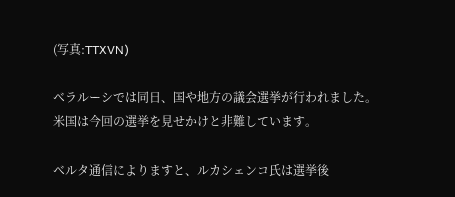(写真:TTXVN)

ベラルーシでは同日、国や地方の議会選挙が行われました。米国は今回の選挙を見せかけと非難しています。

ベルタ通信によりますと、ルカシェンコ氏は選挙後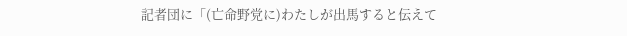記者団に「(亡命野党に)わたしが出馬すると伝えて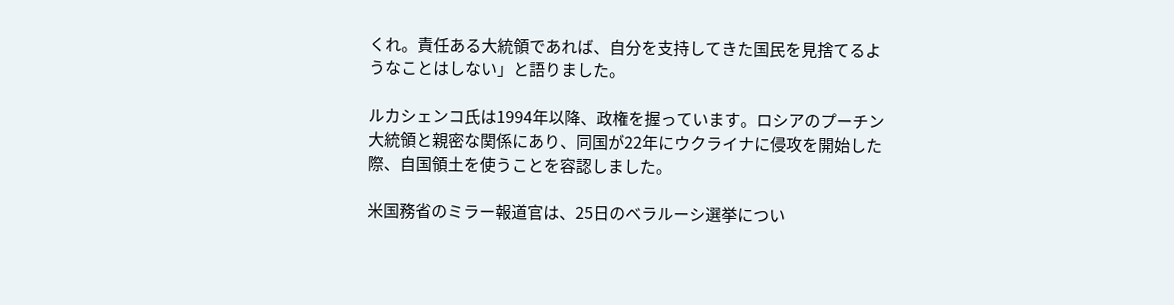くれ。責任ある大統領であれば、自分を支持してきた国民を見捨てるようなことはしない」と語りました。

ルカシェンコ氏は1994年以降、政権を握っています。ロシアのプーチン大統領と親密な関係にあり、同国が22年にウクライナに侵攻を開始した際、自国領土を使うことを容認しました。

米国務省のミラー報道官は、25日のベラルーシ選挙につい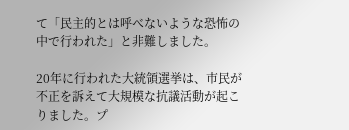て「民主的とは呼べないような恐怖の中で行われた」と非難しました。

20年に行われた大統領選挙は、市民が不正を訴えて大規模な抗議活動が起こりました。プ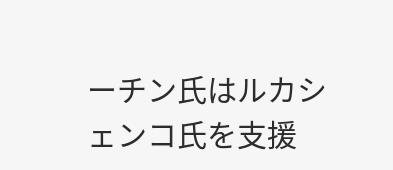ーチン氏はルカシェンコ氏を支援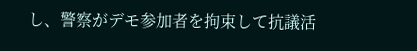し、警察がデモ参加者を拘束して抗議活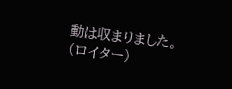動は収まりました。(ロイター)